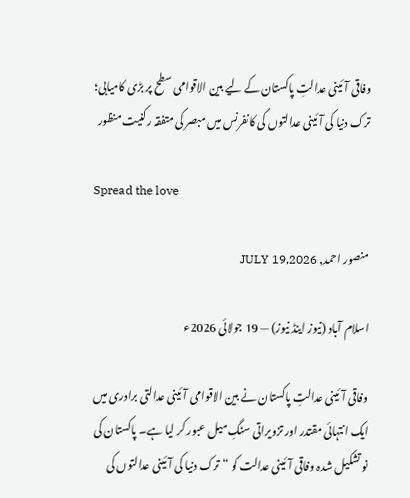وفاقی آئینی عدالتِ پاکستان کے لیے بین الاقوامی سطح پر بڑی کامیابی؛ ترک دنیا کی آئینی عدالتوں کی کانفرنس میں مبصر کی متفقہ رکنیت منظور

Spread the love

منصور احمد, JULY 19,2026

اسلام آباد (نیوز اینڈ نیوز) — 19 جولائی 2026ء

وفاقی آئینی عدالتِ پاکستان نے بین الاقوامی آئینی عدالتی برادری میں ایک انتہائی مقتدر اور تزویراتی سنگِ میل عبور کر لیا ہے۔ پاکستان کی نو تشکیل شدہ وفاقی آئینی عدالت کو “ترک دنیا کی آئینی عدالتوں کی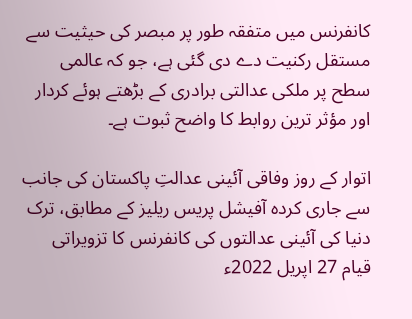کانفرنس میں متفقہ طور پر مبصر کی حیثیت سے مستقل رکنیت دے دی گئی ہے، جو کہ عالمی سطح پر ملکی عدالتی برادری کے بڑھتے ہوئے کردار اور مؤثر ترین روابط کا واضح ثبوت ہے۔

اتوار کے روز وفاقی آئینی عدالتِ پاکستان کی جانب سے جاری کردہ آفیشل پریس ریلیز کے مطابق، ترک دنیا کی آئینی عدالتوں کی کانفرنس کا تزویراتی قیام 27 اپریل 2022ء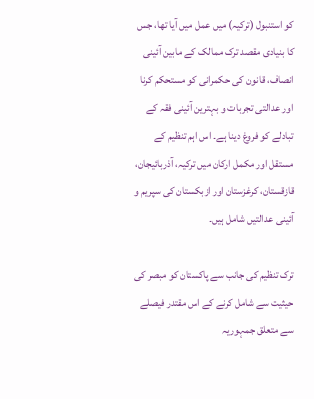کو استنبول (ترکیہ) میں عمل میں آیا تھا، جس کا بنیادی مقصد ترک ممالک کے مابین آئینی انصاف، قانون کی حکمرانی کو مستحکم کرنا اور عدالتی تجربات و بہترین آئینی فقہ کے تبادلے کو فروغ دینا ہے۔ اس اہم تنظیم کے مستقل اور مکمل ارکان میں ترکیہ، آذربائیجان، قازقستان، کرغزستان اور ازبکستان کی سپریم و آئینی عدالتیں شامل ہیں۔

ترک تنظیم کی جانب سے پاکستان کو مبصر کی حیثیت سے شامل کرنے کے اس مقتدر فیصلے سے متعلق جمہوریہ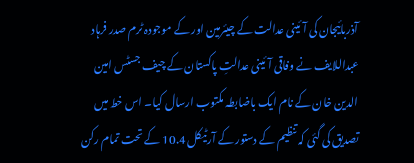آذربائیجان کی آئینی عدالت کے چیئرمین اور کے موجودہ ٹرم صدر فرہاد عبداللایف نے وفاقی آئینی عدالتِ پاکستان کے چیف جسٹس امین الدین خان کے نام ایک باضابطہ مکتوب ارسال کیا۔ اس خط میں تصدیق کی گئی کہ تنظیم کے دستور کے آرٹیکل 10.4 کے تحت تمام رکن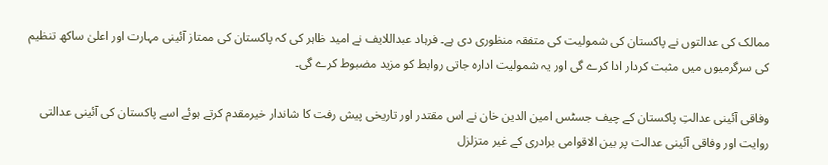ممالک کی عدالتوں نے پاکستان کی شمولیت کی متفقہ منظوری دی ہے۔ فرہاد عبداللایف نے امید ظاہر کی کہ پاکستان کی ممتاز آئینی مہارت اور اعلیٰ ساکھ تنظیم کی سرگرمیوں میں مثبت کردار ادا کرے گی اور یہ شمولیت ادارہ جاتی روابط کو مزید مضبوط کرے گی۔

وفاقی آئینی عدالتِ پاکستان کے چیف جسٹس امین الدین خان نے اس مقتدر اور تاریخی پیش رفت کا شاندار خیرمقدم کرتے ہوئے اسے پاکستان کی آئینی عدالتی روایت اور وفاقی آئینی عدالت پر بین الاقوامی برادری کے غیر متزلزل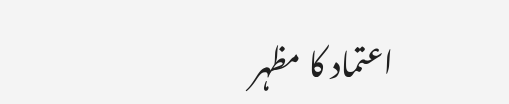اعتماد کا مظہر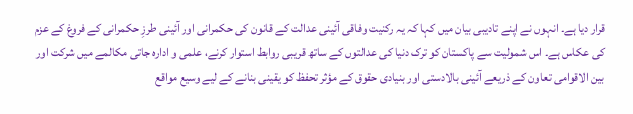قرار دیا ہے۔ انہوں نے اپنے تادیبی بیان میں کہا کہ یہ رکنیت وفاقی آئینی عدالت کے قانون کی حکمرانی اور آئینی طرزِ حکمرانی کے فروغ کے عزم کی عکاس ہے۔ اس شمولیت سے پاکستان کو ترک دنیا کی عدالتوں کے ساتھ قریبی روابط استوار کرنے، علمی و ادارہ جاتی مکالمے میں شرکت اور بین الاقوامی تعاون کے ذریعے آئینی بالادستی اور بنیادی حقوق کے مؤثر تحفظ کو یقینی بنانے کے لیے وسیع مواقع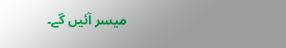میسر آئیں گے۔